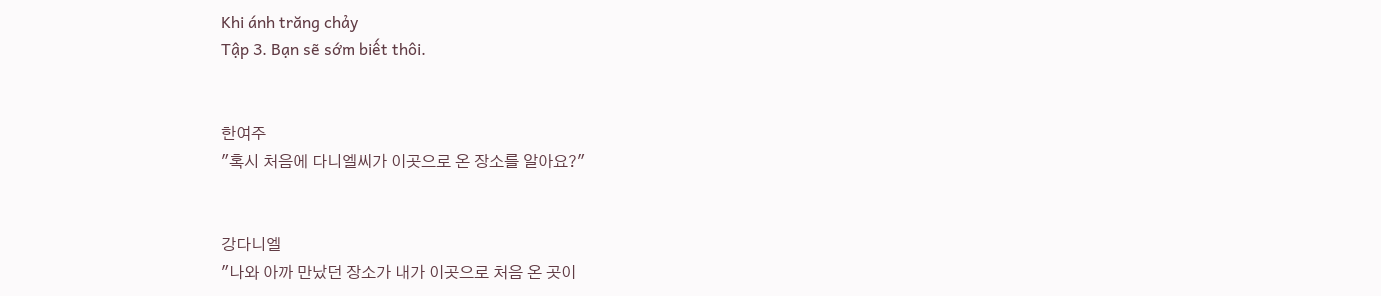Khi ánh trăng chảy
Tập 3. Bạn sẽ sớm biết thôi.


한여주
"혹시 처음에 다니엘씨가 이곳으로 온 장소를 알아요?"


강다니엘
"나와 아까 만났던 장소가 내가 이곳으로 처음 온 곳이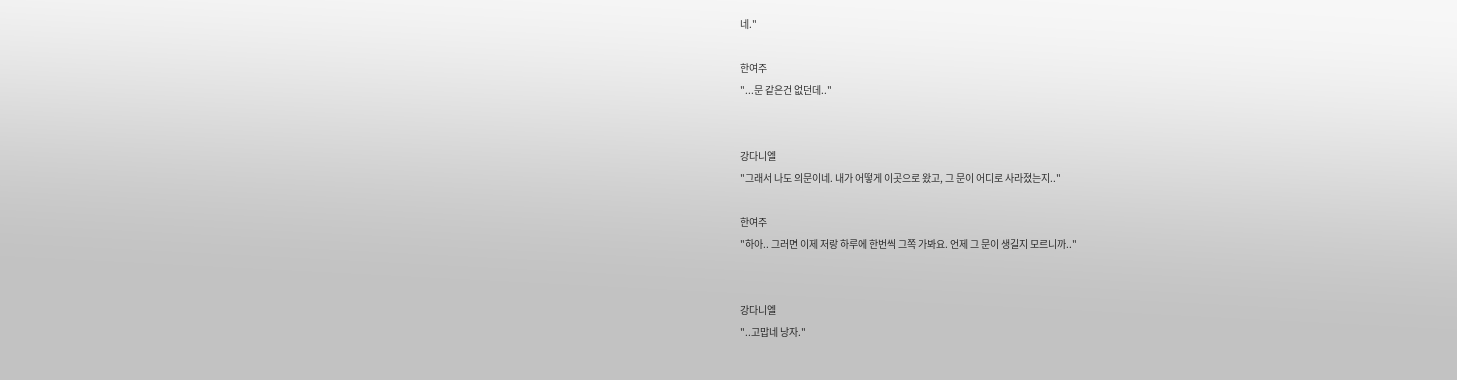네."

한여주
"...문 같은건 없던데.."


강다니엘
"그래서 나도 의문이네. 내가 어떻게 이곳으로 왔고, 그 문이 어디로 사라졌는지.."

한여주
"하아.. 그러면 이제 저랑 하루에 한번씩 그쪽 가봐요. 언제 그 문이 생길지 모르니까.."


강다니엘
"..고맙네 낭자."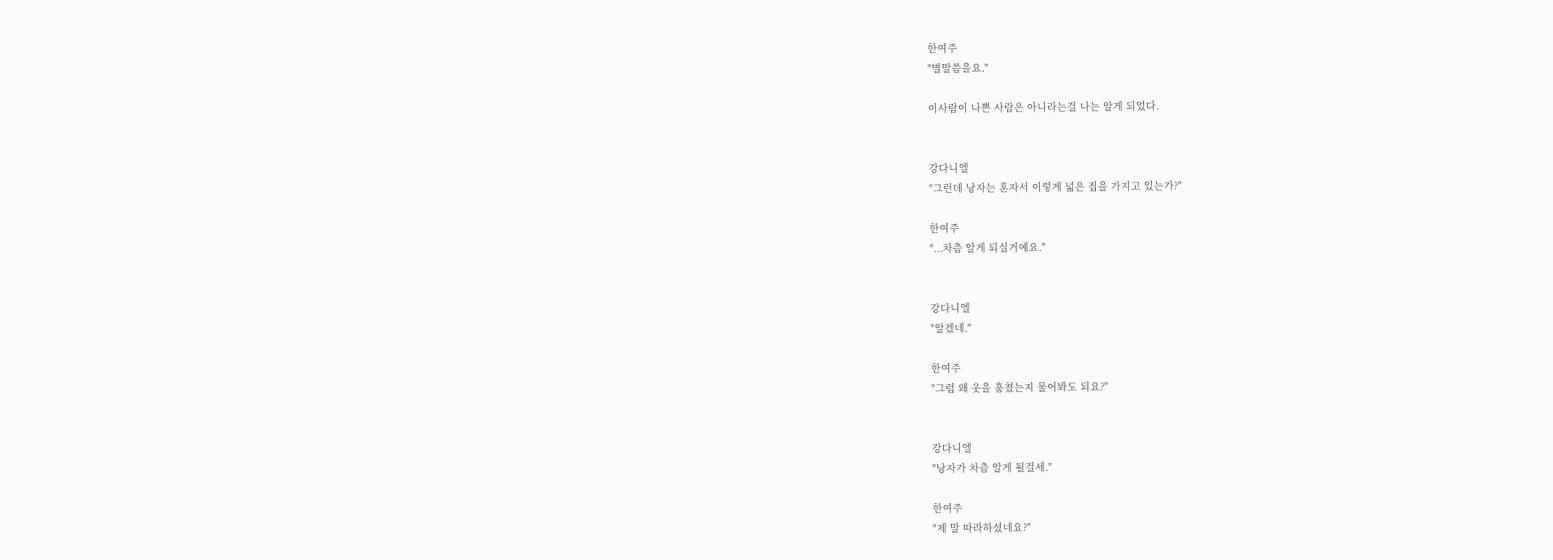한여주
"별말씀을요."

이사람이 나쁜 사람은 아니라는걸 나는 알게 되었다.


강다니엘
"그런데 낭자는 혼자서 이렇게 넓은 집을 가지고 있는가?"

한여주
"...차츰 알게 되실거예요."


강다니엘
"알겠네."

한여주
"그럼 왜 옷을 훔쳤는지 물어봐도 되요?"


강다니엘
"낭자가 차츰 알게 될걸세."

한여주
"제 말 따라하셨네요?"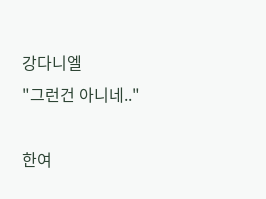강다니엘
"그런건 아니네.."

한여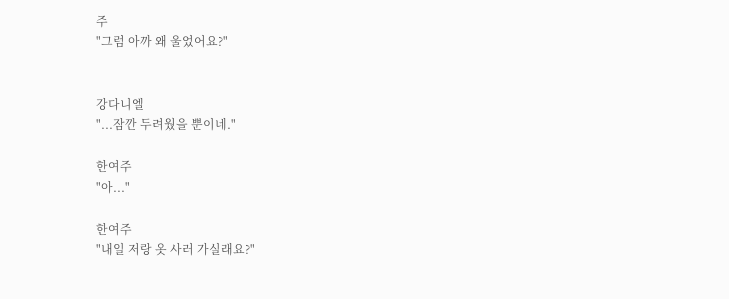주
"그럼 아까 왜 울었어요?"


강다니엘
"...잠깐 두려웠을 뿐이네."

한여주
"아..."

한여주
"내일 저랑 옷 사러 가실래요?"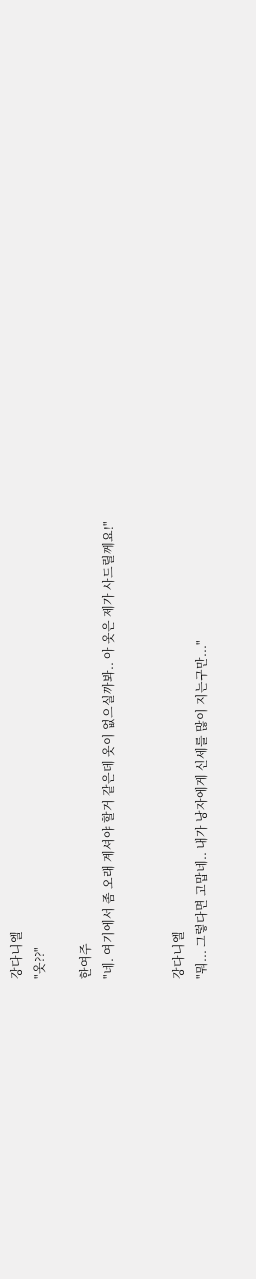강다니엘
"옷??"

한여주
"네. 여기에서 좀 오래 계셔야 할거 같은데 옷이 없으실까봐.. 아 옷은 제가 사드릴께요!"


강다니엘
"뭐... 그렇다면 고맙네.. 내가 낭자에게 신세를 많이 지는구만..."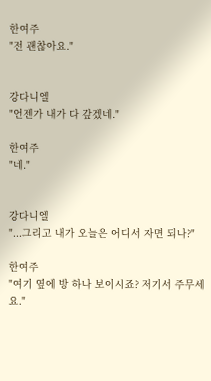한여주
"전 괜찮아요."


강다니엘
"언젠가 내가 다 갚겠네."

한여주
"네."


강다니엘
"...그리고 내가 오늘은 어디서 자면 되나?"

한여주
"여기 옆에 방 하나 보이시죠? 저기서 주무세요."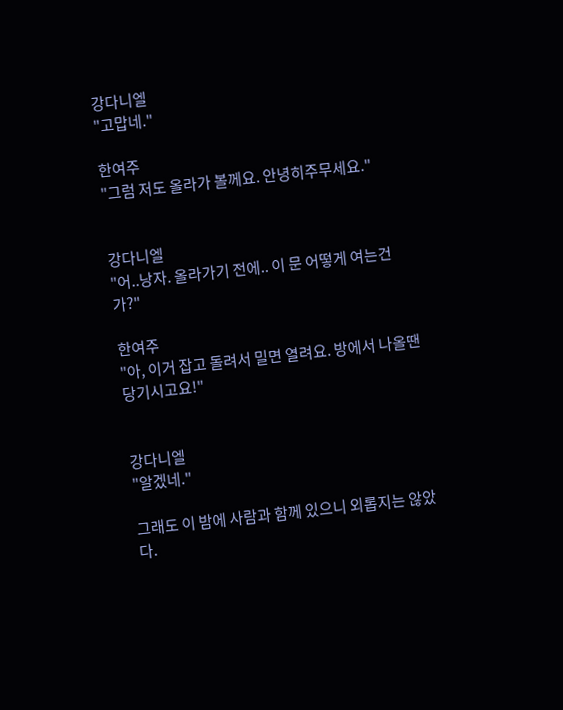강다니엘
"고맙네."

한여주
"그럼 저도 올라가 볼께요. 안녕히주무세요."


강다니엘
"어..낭자. 올라가기 전에.. 이 문 어떻게 여는건가?"

한여주
"아, 이거 잡고 돌려서 밀면 열려요. 방에서 나올땐 당기시고요!"


강다니엘
"알겠네."

그래도 이 밤에 사람과 함께 있으니 외롭지는 않았다.